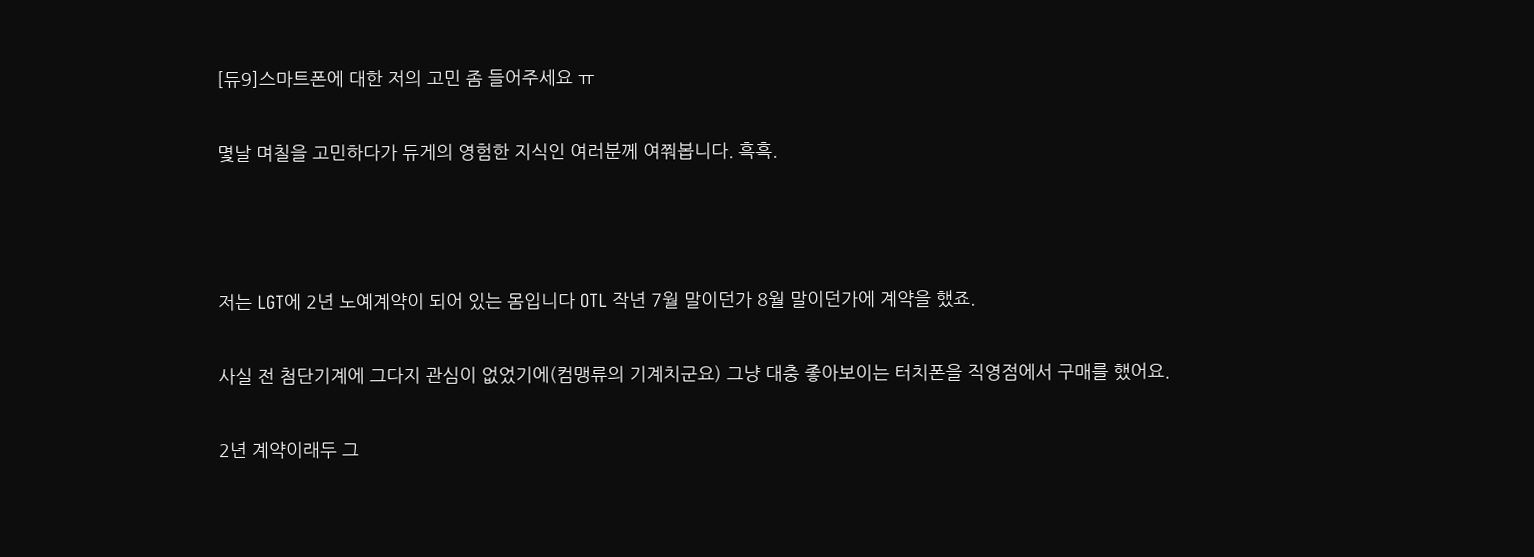[듀9]스마트폰에 대한 저의 고민 좀 들어주세요 ㅠ

몇날 며칠을 고민하다가 듀게의 영험한 지식인 여러분께 여쭤봅니다. 흑흑.



저는 LGT에 2년 노예계약이 되어 있는 몸입니다 OTL 작년 7월 말이던가 8월 말이던가에 계약을 했죠.

사실 전 첨단기계에 그다지 관심이 없었기에(컴맹류의 기계치군요) 그냥 대충 좋아보이는 터치폰을 직영점에서 구매를 했어요.

2년 계약이래두 그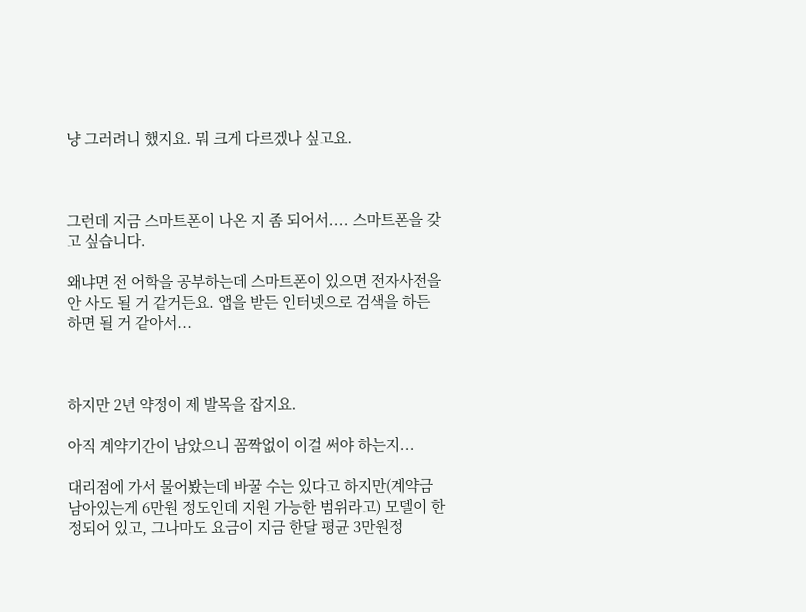냥 그러려니 했지요. 뭐 크게 다르겠나 싶고요.



그런데 지금 스마트폰이 나온 지 좀 되어서.... 스마트폰을 갖고 싶습니다.

왜냐면 전 어학을 공부하는데 스마트폰이 있으면 전자사전을 안 사도 될 거 같거든요. 앱을 받든 인터넷으로 검색을 하든 하면 될 거 같아서...



하지만 2년 약정이 제 발목을 잡지요.

아직 계약기간이 남았으니 꼼짝없이 이걸 써야 하는지...

대리점에 가서 물어봤는데 바꿀 수는 있다고 하지만(계약금 남아있는게 6만원 정도인데 지원 가능한 범위라고) 모델이 한정되어 있고, 그나마도 요금이 지금 한달 평균 3만원정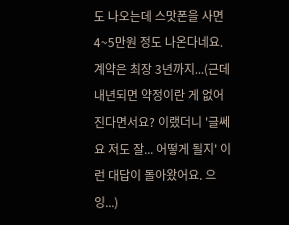도 나오는데 스맛폰을 사면 4~5만원 정도 나온다네요. 계약은 최장 3년까지...(근데 내년되면 약정이란 게 없어진다면서요? 이랬더니 '글쎄요 저도 잘... 어떻게 될지' 이런 대답이 돌아왔어요. 으잉...)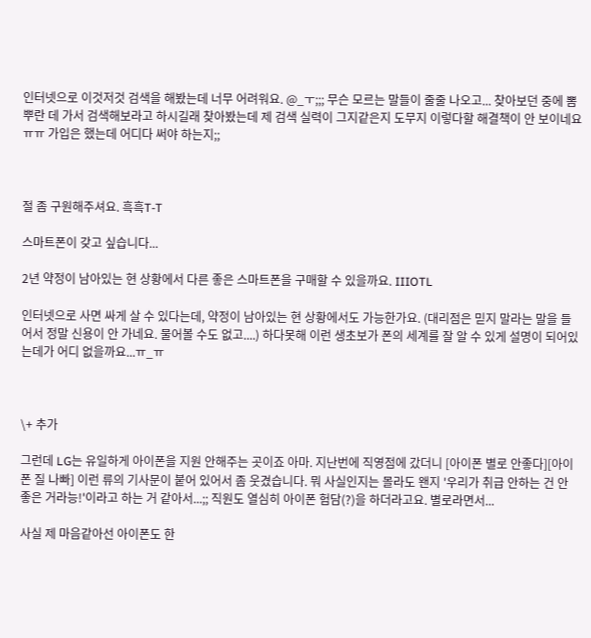인터넷으로 이것저것 검색을 해봤는데 너무 어려워요. @_ㅜ;;; 무슨 모르는 말들이 줄줄 나오고... 찾아보던 중에 뽐뿌란 데 가서 검색해보라고 하시길래 찾아봤는데 제 검색 실력이 그지같은지 도무지 이렇다할 해결책이 안 보이네요 ㅠㅠ 가입은 했는데 어디다 써야 하는지;;



절 좀 구원해주셔요. 흑흑T-T

스마트폰이 갖고 싶습니다...

2년 약정이 남아있는 현 상황에서 다른 좋은 스마트폰을 구매할 수 있을까요. IIIOTL

인터넷으로 사면 싸게 살 수 있다는데, 약정이 남아있는 현 상황에서도 가능한가요. (대리점은 믿지 말라는 말을 들어서 정말 신용이 안 가네요. 물어볼 수도 없고....) 하다못해 이런 생초보가 폰의 세계를 잘 알 수 있게 설명이 되어있는데가 어디 없을까요...ㅠ_ㅠ



\+ 추가

그런데 LG는 유일하게 아이폰을 지원 안해주는 곳이죠 아마. 지난번에 직영점에 갔더니 [아이폰 별로 안좋다][아이폰 질 나빠] 이런 류의 기사문이 붙어 있어서 좀 웃겼습니다. 뭐 사실인지는 몰라도 왠지 '우리가 취급 안하는 건 안 좋은 거라능!'이라고 하는 거 같아서...;; 직원도 열심히 아이폰 험담(?)을 하더라고요. 별로라면서...

사실 제 마음같아선 아이폰도 한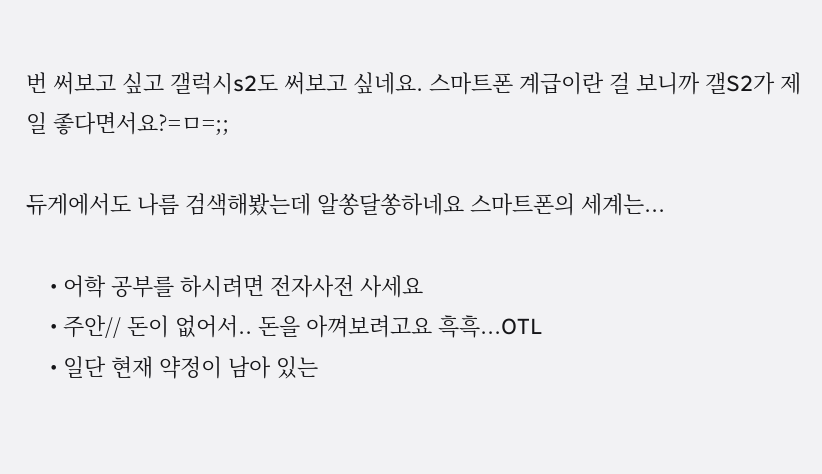번 써보고 싶고 갤럭시s2도 써보고 싶네요. 스마트폰 계급이란 걸 보니까 갤S2가 제일 좋다면서요?=ㅁ=;;

듀게에서도 나름 검색해봤는데 알쏭달쏭하네요 스마트폰의 세계는...

    • 어학 공부를 하시려면 전자사전 사세요
    • 주안// 돈이 없어서.. 돈을 아껴보려고요 흑흑...OTL
    • 일단 현재 약정이 남아 있는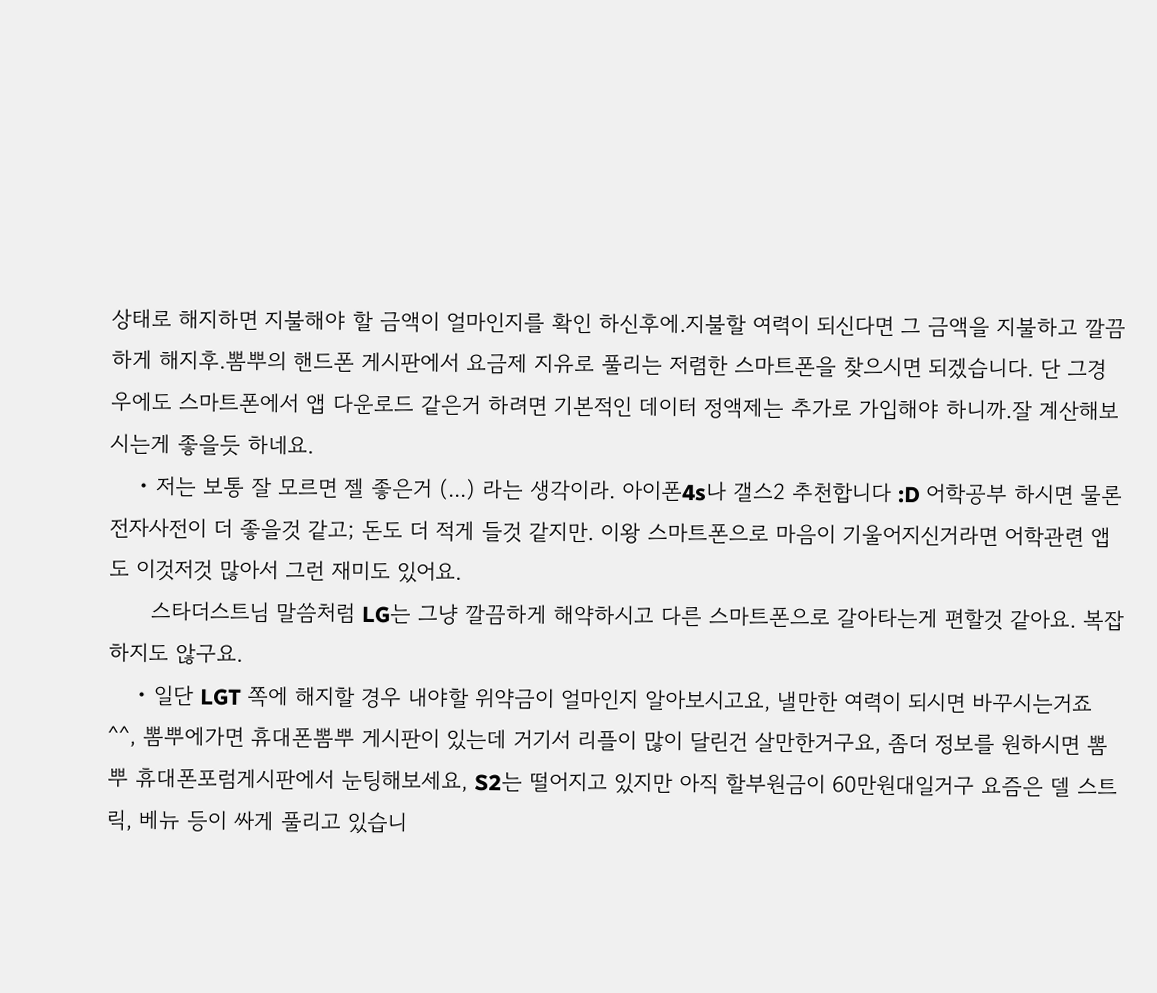상태로 해지하면 지불해야 할 금액이 얼마인지를 확인 하신후에.지불할 여력이 되신다면 그 금액을 지불하고 깔끔하게 해지후.뽐뿌의 핸드폰 게시판에서 요금제 지유로 풀리는 저렴한 스마트폰을 찾으시면 되겠습니다. 단 그경우에도 스마트폰에서 앱 다운로드 같은거 하려면 기본적인 데이터 정액제는 추가로 가입해야 하니까.잘 계산해보시는게 좋을듯 하네요.
    • 저는 보통 잘 모르면 젤 좋은거 (...) 라는 생각이라. 아이폰4s나 갤스2 추천합니다 :D 어학공부 하시면 물론 전자사전이 더 좋을것 같고; 돈도 더 적게 들것 같지만. 이왕 스마트폰으로 마음이 기울어지신거라면 어학관련 앱도 이것저것 많아서 그런 재미도 있어요.
      스타더스트님 말씀처럼 LG는 그냥 깔끔하게 해약하시고 다른 스마트폰으로 갈아타는게 편할것 같아요. 복잡하지도 않구요.
    • 일단 LGT 쪽에 해지할 경우 내야할 위약금이 얼마인지 알아보시고요, 낼만한 여력이 되시면 바꾸시는거죠 ^^, 뽐뿌에가면 휴대폰뽐뿌 게시판이 있는데 거기서 리플이 많이 달린건 살만한거구요, 좀더 정보를 원하시면 뽐뿌 휴대폰포럼게시판에서 눈팅해보세요, S2는 떨어지고 있지만 아직 할부원금이 60만원대일거구 요즘은 델 스트릭, 베뉴 등이 싸게 풀리고 있습니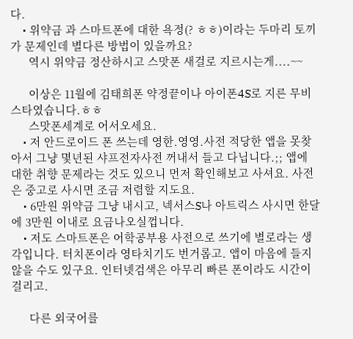다.
    • 위약금 과 스마트폰에 대한 욕정(? ㅎㅎ)이라는 두마리 토끼가 문제인데 별다른 방법이 있을까요?
      역시 위약금 정산하시고 스맛폰 새걸로 지르시는게....~~

      이상은 11월에 김태희폰 약정끝이나 아이폰4S로 지른 무비스타였습니다.ㅎㅎ
      스맛폰세계로 어서오세요.
    • 저 안드로이드 폰 쓰는데 영한.영영.사전 적당한 앱을 못찾아서 그냥 몇년된 샤프전자사전 꺼내서 들고 다닙니다.;; 앱에 대한 취향 문제라는 것도 있으니 먼저 확인해보고 사셔요. 사전은 중고로 사시면 조금 저렴할 지도요.
    • 6만원 위약금 그냥 내시고, 넥서스S나 아트릭스 사시면 한달에 3만원 이내로 요금나오실껍니다.
    • 저도 스마트폰은 어학공부용 사전으로 쓰기에 별로라는 생각입니다. 터치폰이라 영타치기도 번거롭고. 앱이 마음에 들지 않을 수도 있구요. 인터넷검색은 아무리 빠른 폰이라도 시간이 걸리고.

      다른 외국어를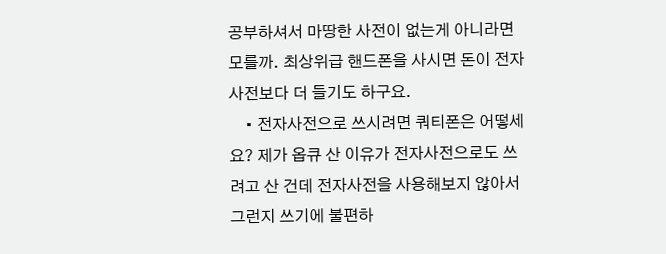공부하셔서 마땅한 사전이 없는게 아니라면 모를까. 최상위급 핸드폰을 사시면 돈이 전자사전보다 더 들기도 하구요.
    • 전자사전으로 쓰시려면 쿼티폰은 어떻세요? 제가 옵큐 산 이유가 전자사전으로도 쓰려고 산 건데 전자사전을 사용해보지 않아서 그런지 쓰기에 불편하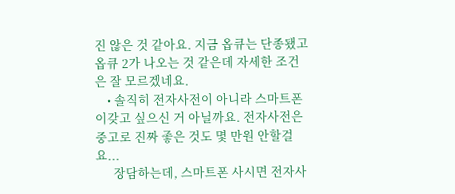진 않은 것 같아요. 지금 옵큐는 단종됐고 옵큐 2가 나오는 것 같은데 자세한 조건은 잘 모르겠네요.
    • 솔직히 전자사전이 아니라 스마트폰이갖고 싶으신 거 아닐까요. 전자사전은 중고로 진짜 좋은 것도 몇 만원 안할걸요...
      장담하는데, 스마트폰 사시면 전자사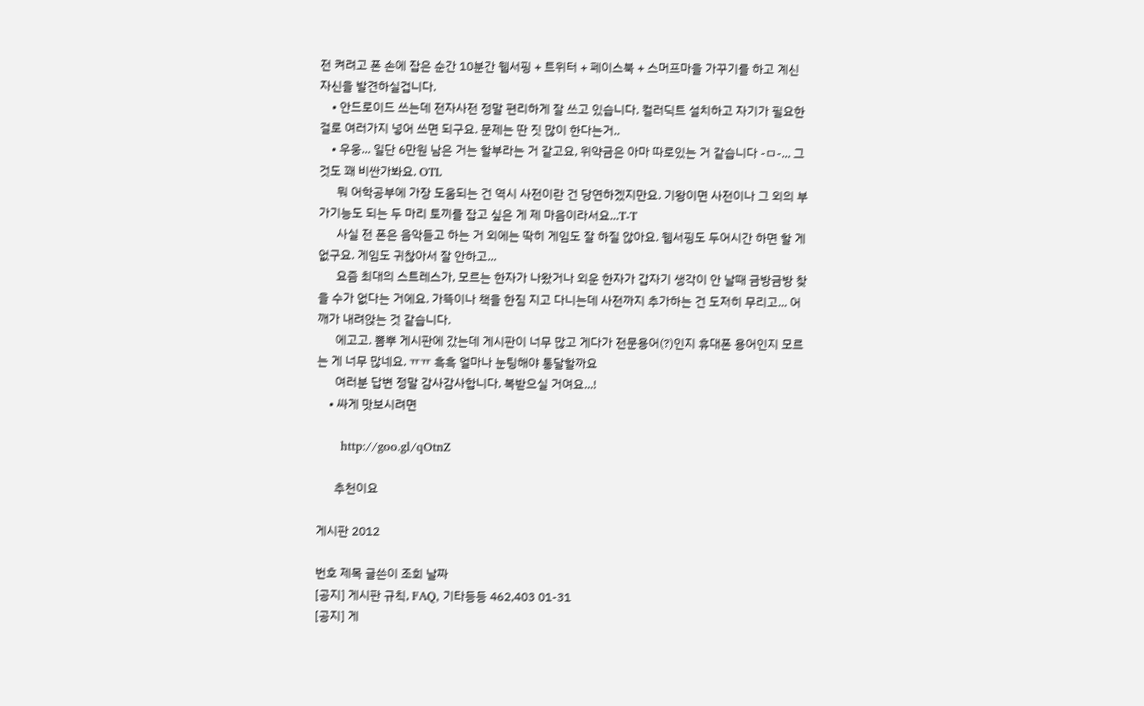전 켜려고 폰 손에 잡은 순간 10분간 웹서핑 + 트위터 + 페이스북 + 스머프마을 가꾸기를 하고 계신 자신을 발견하실겁니다.
    • 안드로이드 쓰는데 전자사전 정말 편리하게 잘 쓰고 있습니다. 컬러딕트 설치하고 자기가 필요한 걸로 여러가지 넣어 쓰면 되구요. 문제는 딴 짓 많이 한다는거..
    • 우웅... 일단 6만원 남은 거는 할부라는 거 같고요, 위약금은 아마 따로있는 거 같습니다 -ㅁ-... 그것도 꽤 비싼가봐요. OTL
      뭐 어학공부에 가장 도움되는 건 역시 사전이란 건 당연하겠지만요. 기왕이면 사전이나 그 외의 부가기능도 되는 두 마리 토끼를 잡고 싶은 게 제 마음이라서요...T-T
      사실 전 폰은 음악듣고 하는 거 외에는 딱히 게임도 잘 하질 않아요. 웹서핑도 두어시간 하면 할 게 없구요. 게임도 귀찮아서 잘 안하고...
      요즘 최대의 스트레스가, 모르는 한자가 나왔거나 외운 한자가 갑자기 생각이 안 날때 금방금방 찾을 수가 없다는 거에요. 가뜩이나 책을 한짐 지고 다니는데 사전까지 추가하는 건 도저히 무리고... 어깨가 내려앉는 것 같습니다.
      에고고. 뽐뿌 게시판에 갔는데 게시판이 너무 많고 게다가 전문용어(?)인지 휴대폰 용어인지 모르는 게 너무 많네요. ㅠㅠ 흑흑 얼마나 눈팅해야 통달할까요
      여러분 답변 정말 감사감사합니다. 복받으실 거여요...!
    • 싸게 맛보시려면

      http://goo.gl/qOtnZ

      추천이요

게시판 2012

번호 제목 글쓴이 조회 날짜
[공지] 게시판 규칙, FAQ, 기타등등 462,403 01-31
[공지] 게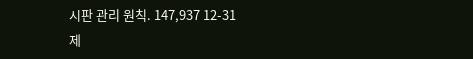시판 관리 원칙. 147,937 12-31
제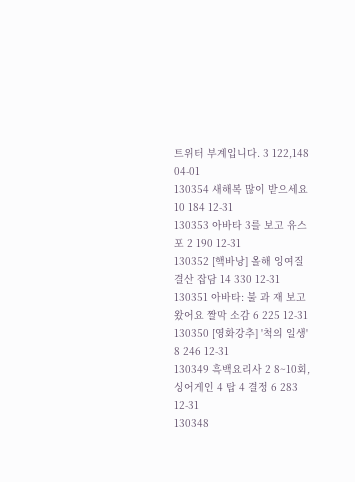트위터 부계입니다. 3 122,148 04-01
130354 새해복 많이 받으세요 10 184 12-31
130353 아바타 3를 보고 유스포 2 190 12-31
130352 [핵바낭] 올해 잉여질 결산 잡담 14 330 12-31
130351 아바타: 불 과 재 보고 왔어요 짤막 소감 6 225 12-31
130350 [영화강추] '척의 일생' 8 246 12-31
130349 흑백요리사 2 8~10회, 싱어게인 4 탑 4 결정 6 283 12-31
130348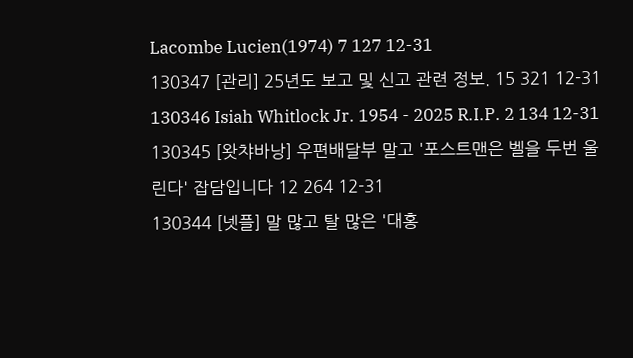Lacombe Lucien(1974) 7 127 12-31
130347 [관리] 25년도 보고 및 신고 관련 정보. 15 321 12-31
130346 Isiah Whitlock Jr. 1954 - 2025 R.I.P. 2 134 12-31
130345 [왓챠바낭] 우편배달부 말고 '포스트맨은 벨을 두번 울린다' 잡담입니다 12 264 12-31
130344 [넷플] 말 많고 탈 많은 '대홍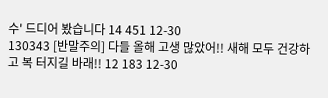수' 드디어 봤습니다 14 451 12-30
130343 [반말주의] 다들 올해 고생 많았어!! 새해 모두 건강하고 복 터지길 바래!! 12 183 12-30